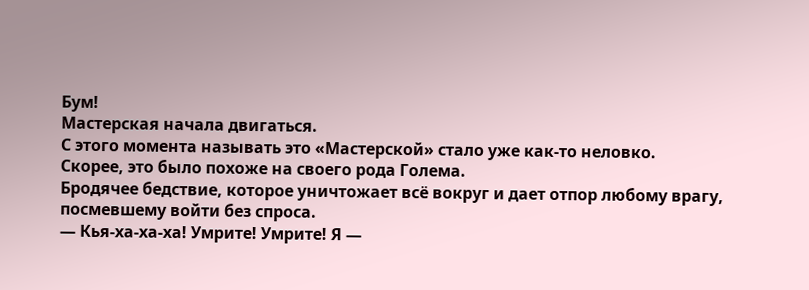Бум!
Мастерская начала двигаться.
С этого момента называть это «Мастерской» стало уже как-то неловко.
Скорее, это было похоже на своего рода Голема.
Бродячее бедствие, которое уничтожает всё вокруг и дает отпор любому врагу, посмевшему войти без спроса.
— Кья-ха-ха-ха! Умрите! Умрите! Я —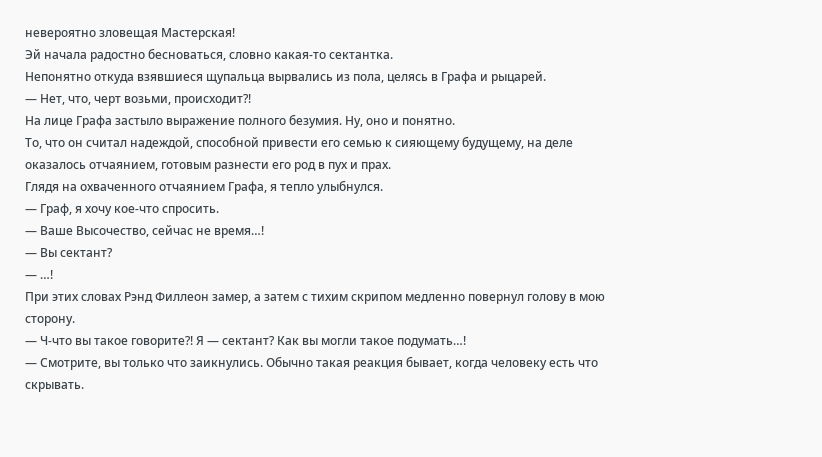невероятно зловещая Мастерская!
Эй начала радостно бесноваться, словно какая-то сектантка.
Непонятно откуда взявшиеся щупальца вырвались из пола, целясь в Графа и рыцарей.
— Нет, что, черт возьми, происходит?!
На лице Графа застыло выражение полного безумия. Ну, оно и понятно.
То, что он считал надеждой, способной привести его семью к сияющему будущему, на деле оказалось отчаянием, готовым разнести его род в пух и прах.
Глядя на охваченного отчаянием Графа, я тепло улыбнулся.
— Граф, я хочу кое-что спросить.
— Ваше Высочество, сейчас не время…!
— Вы сектант?
— …!
При этих словах Рэнд Филлеон замер, а затем с тихим скрипом медленно повернул голову в мою сторону.
— Ч-что вы такое говорите?! Я — сектант? Как вы могли такое подумать…!
— Смотрите, вы только что заикнулись. Обычно такая реакция бывает, когда человеку есть что скрывать.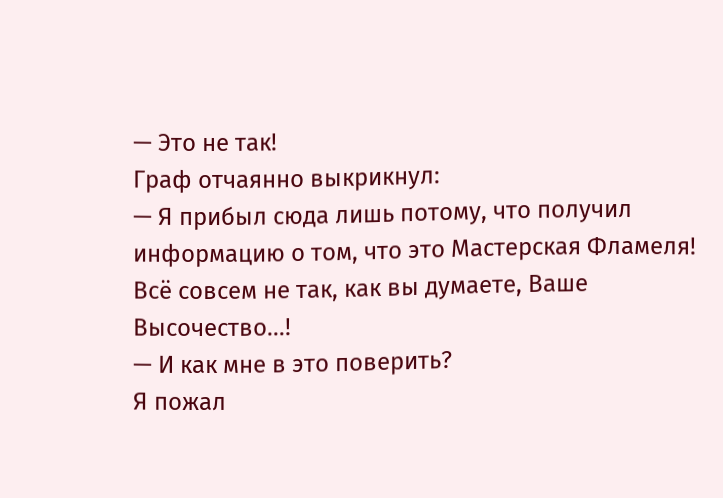— Это не так!
Граф отчаянно выкрикнул:
— Я прибыл сюда лишь потому, что получил информацию о том, что это Мастерская Фламеля! Всё совсем не так, как вы думаете, Ваше Высочество…!
— И как мне в это поверить?
Я пожал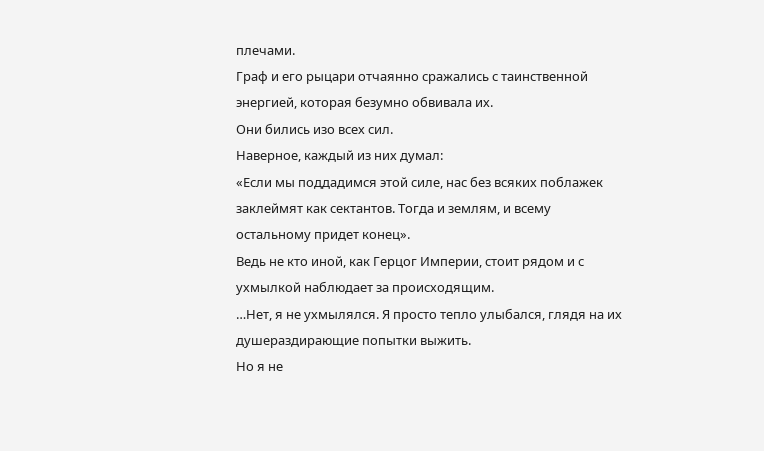плечами.
Граф и его рыцари отчаянно сражались с таинственной энергией, которая безумно обвивала их.
Они бились изо всех сил.
Наверное, каждый из них думал:
«Если мы поддадимся этой силе, нас без всяких поблажек заклеймят как сектантов. Тогда и землям, и всему остальному придет конец».
Ведь не кто иной, как Герцог Империи, стоит рядом и с ухмылкой наблюдает за происходящим.
…Нет, я не ухмылялся. Я просто тепло улыбался, глядя на их душераздирающие попытки выжить.
Но я не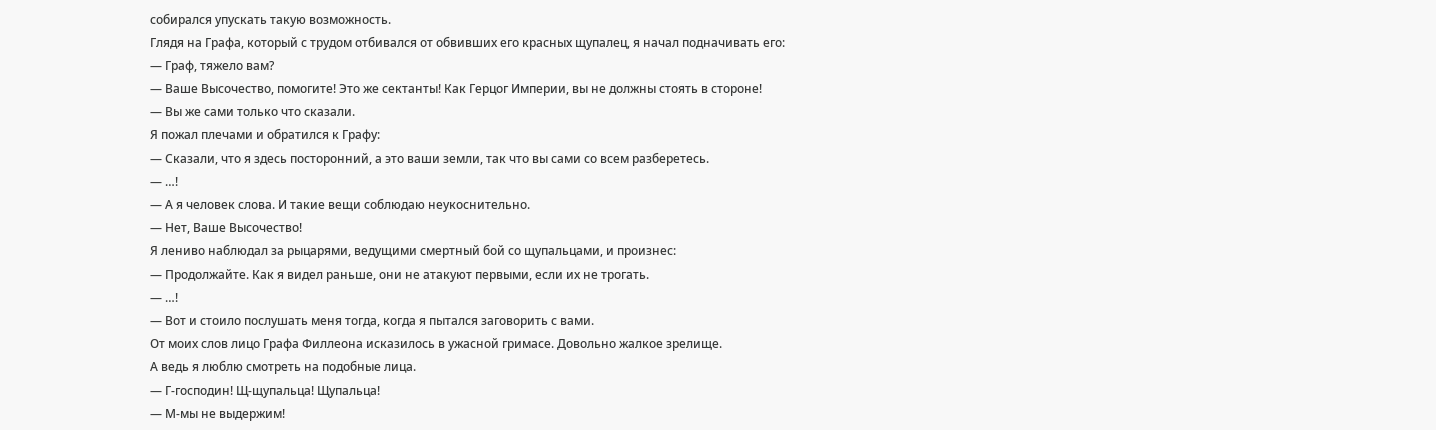собирался упускать такую возможность.
Глядя на Графа, который с трудом отбивался от обвивших его красных щупалец, я начал подначивать его:
— Граф, тяжело вам?
— Ваше Высочество, помогите! Это же сектанты! Как Герцог Империи, вы не должны стоять в стороне!
— Вы же сами только что сказали.
Я пожал плечами и обратился к Графу:
— Сказали, что я здесь посторонний, а это ваши земли, так что вы сами со всем разберетесь.
— …!
— А я человек слова. И такие вещи соблюдаю неукоснительно.
— Нет, Ваше Высочество!
Я лениво наблюдал за рыцарями, ведущими смертный бой со щупальцами, и произнес:
— Продолжайте. Как я видел раньше, они не атакуют первыми, если их не трогать.
— …!
— Вот и стоило послушать меня тогда, когда я пытался заговорить с вами.
От моих слов лицо Графа Филлеона исказилось в ужасной гримасе. Довольно жалкое зрелище.
А ведь я люблю смотреть на подобные лица.
— Г-господин! Щ-щупальца! Щупальца!
— М-мы не выдержим!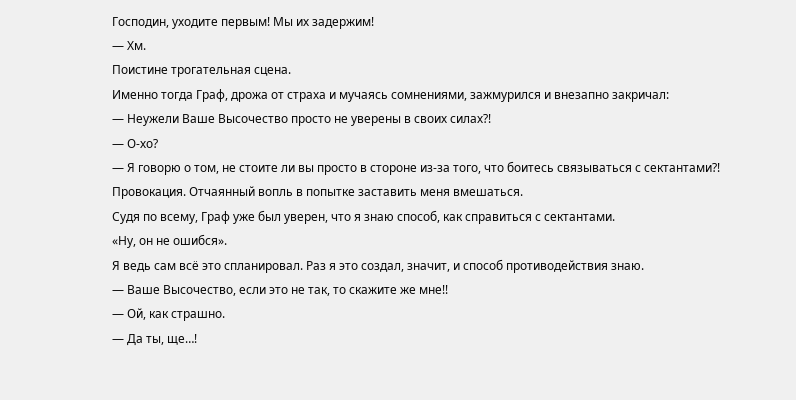Господин, уходите первым! Мы их задержим!
— Хм.
Поистине трогательная сцена.
Именно тогда Граф, дрожа от страха и мучаясь сомнениями, зажмурился и внезапно закричал:
— Неужели Ваше Высочество просто не уверены в своих силах?!
— О-хо?
— Я говорю о том, не стоите ли вы просто в стороне из-за того, что боитесь связываться с сектантами?!
Провокация. Отчаянный вопль в попытке заставить меня вмешаться.
Судя по всему, Граф уже был уверен, что я знаю способ, как справиться с сектантами.
«Ну, он не ошибся».
Я ведь сам всё это спланировал. Раз я это создал, значит, и способ противодействия знаю.
— Ваше Высочество, если это не так, то скажите же мне!!
— Ой, как страшно.
— Да ты, ще…!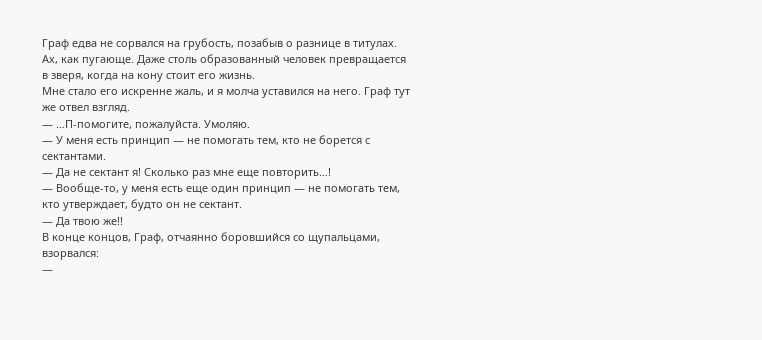Граф едва не сорвался на грубость, позабыв о разнице в титулах.
Ах, как пугающе. Даже столь образованный человек превращается в зверя, когда на кону стоит его жизнь.
Мне стало его искренне жаль, и я молча уставился на него. Граф тут же отвел взгляд.
— …П-помогите, пожалуйста. Умоляю.
— У меня есть принцип — не помогать тем, кто не борется с сектантами.
— Да не сектант я! Сколько раз мне еще повторить…!
— Вообще-то, у меня есть еще один принцип — не помогать тем, кто утверждает, будто он не сектант.
— Да твою же!!
В конце концов, Граф, отчаянно боровшийся со щупальцами, взорвался:
—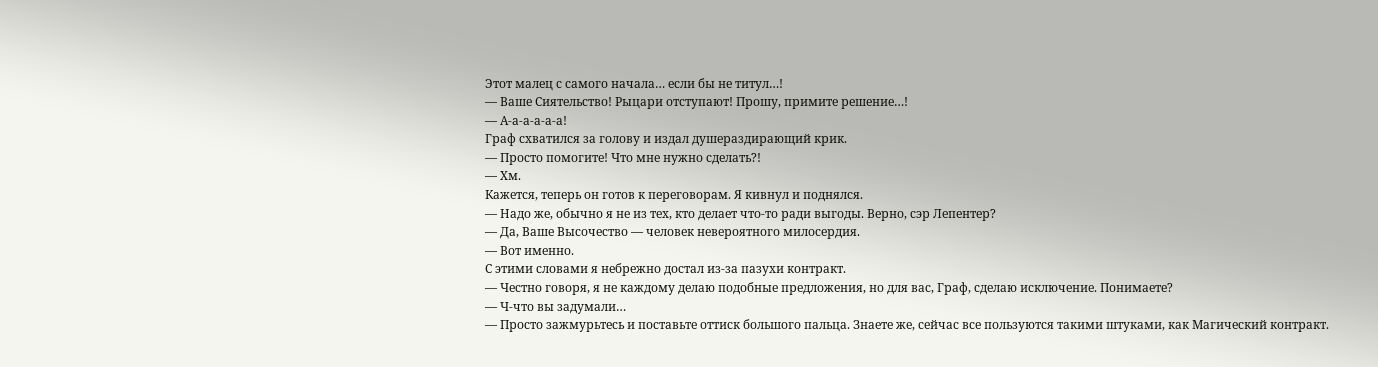Этот малец с самого начала… если бы не титул…!
— Ваше Сиятельство! Рыцари отступают! Прошу, примите решение…!
— А-а-а-а-а-а!
Граф схватился за голову и издал душераздирающий крик.
— Просто помогите! Что мне нужно сделать?!
— Хм.
Кажется, теперь он готов к переговорам. Я кивнул и поднялся.
— Надо же, обычно я не из тех, кто делает что-то ради выгоды. Верно, сэр Лепентер?
— Да, Ваше Высочество — человек невероятного милосердия.
— Вот именно.
С этими словами я небрежно достал из-за пазухи контракт.
— Честно говоря, я не каждому делаю подобные предложения, но для вас, Граф, сделаю исключение. Понимаете?
— Ч-что вы задумали…
— Просто зажмурьтесь и поставьте оттиск большого пальца. Знаете же, сейчас все пользуются такими штуками, как Магический контракт.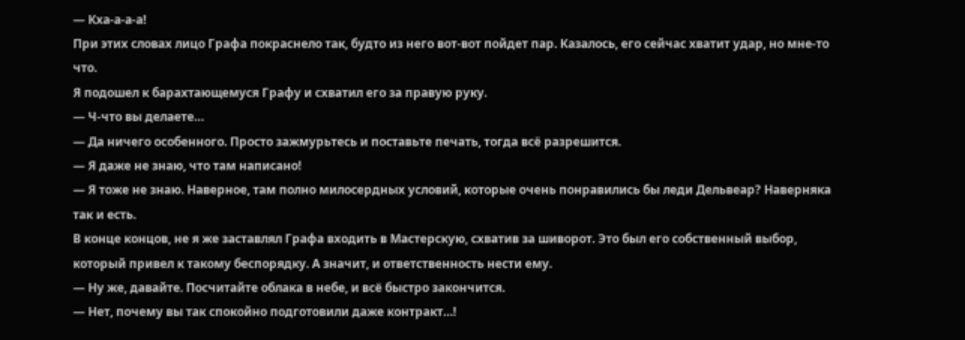— Кха-а-а-а!
При этих словах лицо Графа покраснело так, будто из него вот-вот пойдет пар. Казалось, его сейчас хватит удар, но мне-то что.
Я подошел к барахтающемуся Графу и схватил его за правую руку.
— Ч-что вы делаете…
— Да ничего особенного. Просто зажмурьтесь и поставьте печать, тогда всё разрешится.
— Я даже не знаю, что там написано!
— Я тоже не знаю. Наверное, там полно милосердных условий, которые очень понравились бы леди Дельвеар? Наверняка так и есть.
В конце концов, не я же заставлял Графа входить в Мастерскую, схватив за шиворот. Это был его собственный выбор, который привел к такому беспорядку. А значит, и ответственность нести ему.
— Ну же, давайте. Посчитайте облака в небе, и всё быстро закончится.
— Нет, почему вы так спокойно подготовили даже контракт…!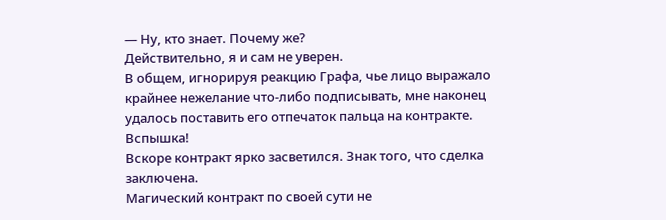— Ну, кто знает. Почему же?
Действительно, я и сам не уверен.
В общем, игнорируя реакцию Графа, чье лицо выражало крайнее нежелание что-либо подписывать, мне наконец удалось поставить его отпечаток пальца на контракте.
Вспышка!
Вскоре контракт ярко засветился. Знак того, что сделка заключена.
Магический контракт по своей сути не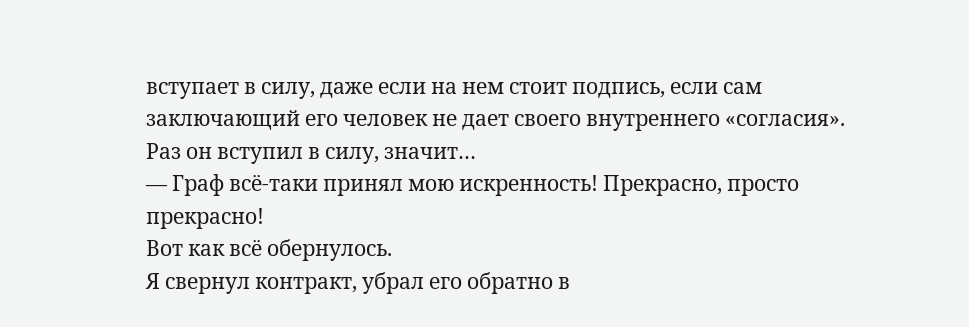вступает в силу, даже если на нем стоит подпись, если сам заключающий его человек не дает своего внутреннего «согласия».
Раз он вступил в силу, значит…
— Граф всё-таки принял мою искренность! Прекрасно, просто прекрасно!
Вот как всё обернулось.
Я свернул контракт, убрал его обратно в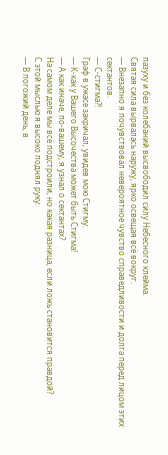пазуху и без колебаний высвободил силу Небесного клейма.
Святая сила вырвалась наружу, ярко освещая всё вокруг.
— Внезапно я почувствовал невероятное чувство справедливости и долга перед лицом этих сектантов.
— С-стигма?!
Граф в ужасе закричал, увидев мою Стигму.
— К-как у Вашего Высочества может быть Стигма!
— А как иначе, по-вашему, я узнал о сектантах?
На самом деле мы всё подстроили, но какая разница, если ложь становится правдой?
С этой мыслью я высоко поднял руку.
— В погожий день, в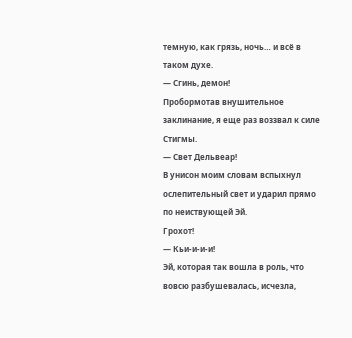темную, как грязь, ночь… и всё в таком духе.
— Сгинь, демон!
Пробормотав внушительное заклинание, я еще раз воззвал к силе Стигмы.
— Свет Дельвеар!
В унисон моим словам вспыхнул ослепительный свет и ударил прямо по неиствующей Эй.
Грохот!
— Кьи-и-и-и!
Эй, которая так вошла в роль, что вовсю разбушевалась, исчезла,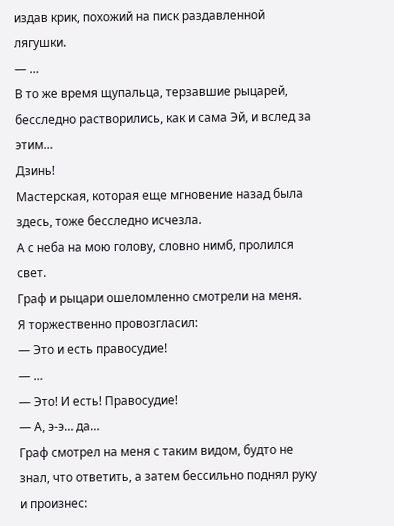издав крик, похожий на писк раздавленной лягушки.
— …
В то же время щупальца, терзавшие рыцарей, бесследно растворились, как и сама Эй, и вслед за этим…
Дзинь!
Мастерская, которая еще мгновение назад была здесь, тоже бесследно исчезла.
А с неба на мою голову, словно нимб, пролился свет.
Граф и рыцари ошеломленно смотрели на меня.
Я торжественно провозгласил:
— Это и есть правосудие!
— …
— Это! И есть! Правосудие!
— А, э-э… да…
Граф смотрел на меня с таким видом, будто не знал, что ответить, а затем бессильно поднял руку и произнес: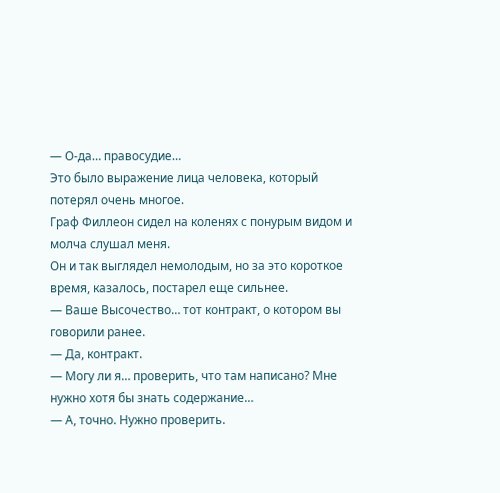— О-да… правосудие…
Это было выражение лица человека, который потерял очень многое.
Граф Филлеон сидел на коленях с понурым видом и молча слушал меня.
Он и так выглядел немолодым, но за это короткое время, казалось, постарел еще сильнее.
— Ваше Высочество… тот контракт, о котором вы говорили ранее.
— Да, контракт.
— Могу ли я… проверить, что там написано? Мне нужно хотя бы знать содержание…
— А, точно. Нужно проверить.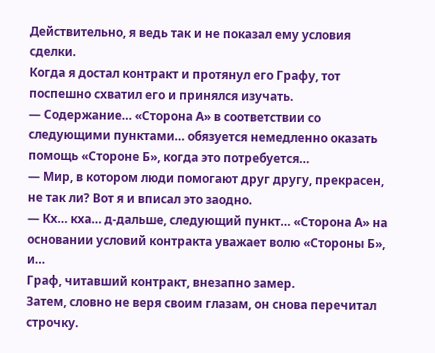Действительно, я ведь так и не показал ему условия сделки.
Когда я достал контракт и протянул его Графу, тот поспешно схватил его и принялся изучать.
— Содержание… «Сторона А» в соответствии со следующими пунктами… обязуется немедленно оказать помощь «Стороне Б», когда это потребуется…
— Мир, в котором люди помогают друг другу, прекрасен, не так ли? Вот я и вписал это заодно.
— Кх… кха… д-дальше, следующий пункт… «Сторона А» на основании условий контракта уважает волю «Стороны Б», и…
Граф, читавший контракт, внезапно замер.
Затем, словно не веря своим глазам, он снова перечитал строчку.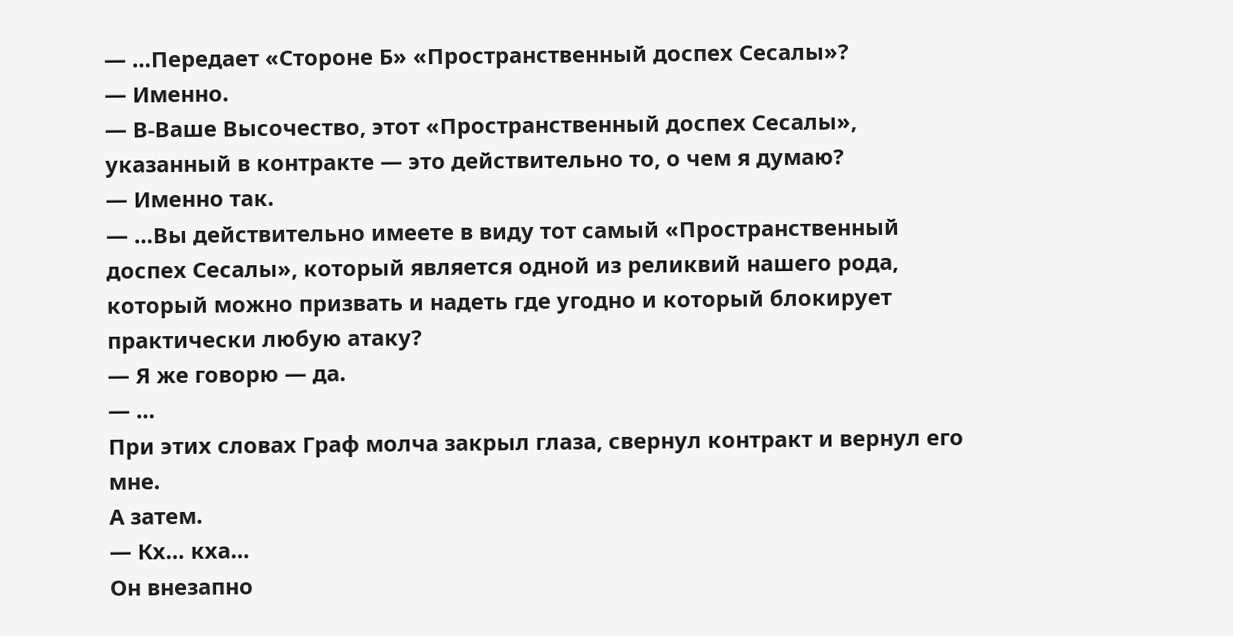— …Передает «Стороне Б» «Пространственный доспех Сесалы»?
— Именно.
— В-Ваше Высочество, этот «Пространственный доспех Сесалы», указанный в контракте — это действительно то, о чем я думаю?
— Именно так.
— …Вы действительно имеете в виду тот самый «Пространственный доспех Сесалы», который является одной из реликвий нашего рода, который можно призвать и надеть где угодно и который блокирует практически любую атаку?
— Я же говорю — да.
— …
При этих словах Граф молча закрыл глаза, свернул контракт и вернул его мне.
А затем.
— Кх… кха…
Он внезапно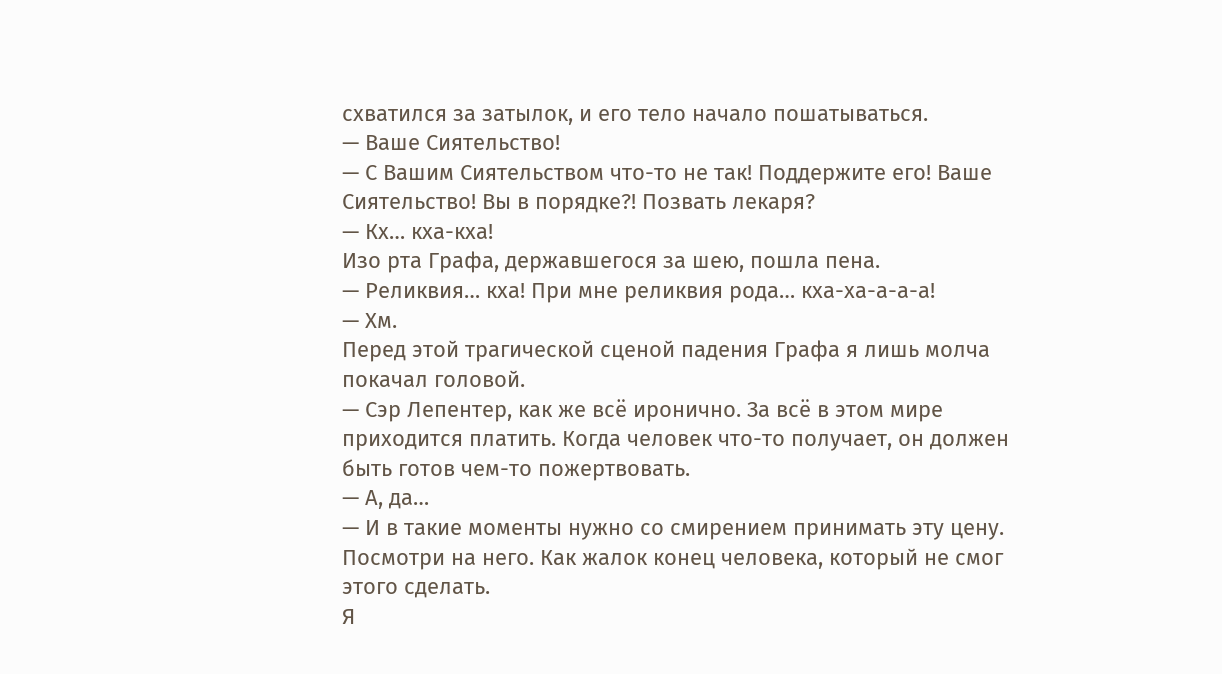схватился за затылок, и его тело начало пошатываться.
— Ваше Сиятельство!
— С Вашим Сиятельством что-то не так! Поддержите его! Ваше Сиятельство! Вы в порядке?! Позвать лекаря?
— Кх… кха-кха!
Изо рта Графа, державшегося за шею, пошла пена.
— Реликвия… кха! При мне реликвия рода… кха-ха-а-а-а!
— Хм.
Перед этой трагической сценой падения Графа я лишь молча покачал головой.
— Сэр Лепентер, как же всё иронично. За всё в этом мире приходится платить. Когда человек что-то получает, он должен быть готов чем-то пожертвовать.
— А, да…
— И в такие моменты нужно со смирением принимать эту цену. Посмотри на него. Как жалок конец человека, который не смог этого сделать.
Я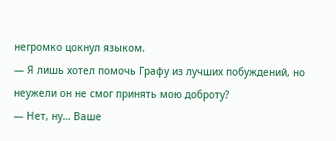негромко цокнул языком.
— Я лишь хотел помочь Графу из лучших побуждений, но неужели он не смог принять мою доброту?
— Нет, ну… Ваше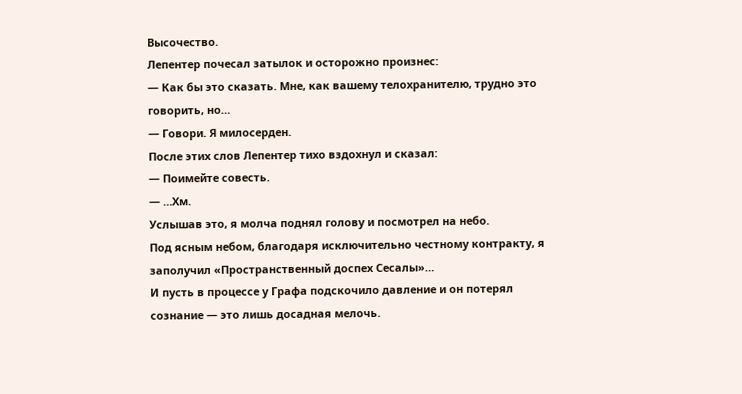Высочество.
Лепентер почесал затылок и осторожно произнес:
— Как бы это сказать. Мне, как вашему телохранителю, трудно это говорить, но…
— Говори. Я милосерден.
После этих слов Лепентер тихо вздохнул и сказал:
— Поимейте совесть.
— …Хм.
Услышав это, я молча поднял голову и посмотрел на небо.
Под ясным небом, благодаря исключительно честному контракту, я заполучил «Пространственный доспех Сесалы»…
И пусть в процессе у Графа подскочило давление и он потерял сознание — это лишь досадная мелочь.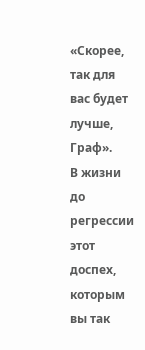«Скорее, так для вас будет лучше, Граф».
В жизни до регрессии этот доспех, которым вы так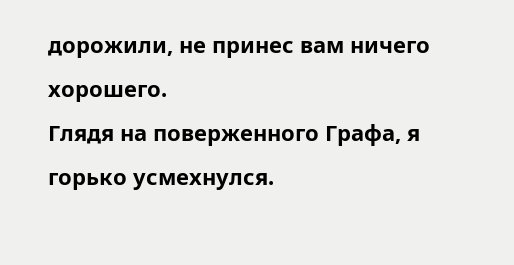дорожили, не принес вам ничего хорошего.
Глядя на поверженного Графа, я горько усмехнулся.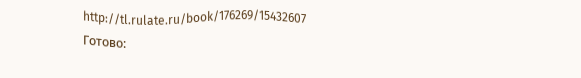http://tl.rulate.ru/book/176269/15432607
Готово: